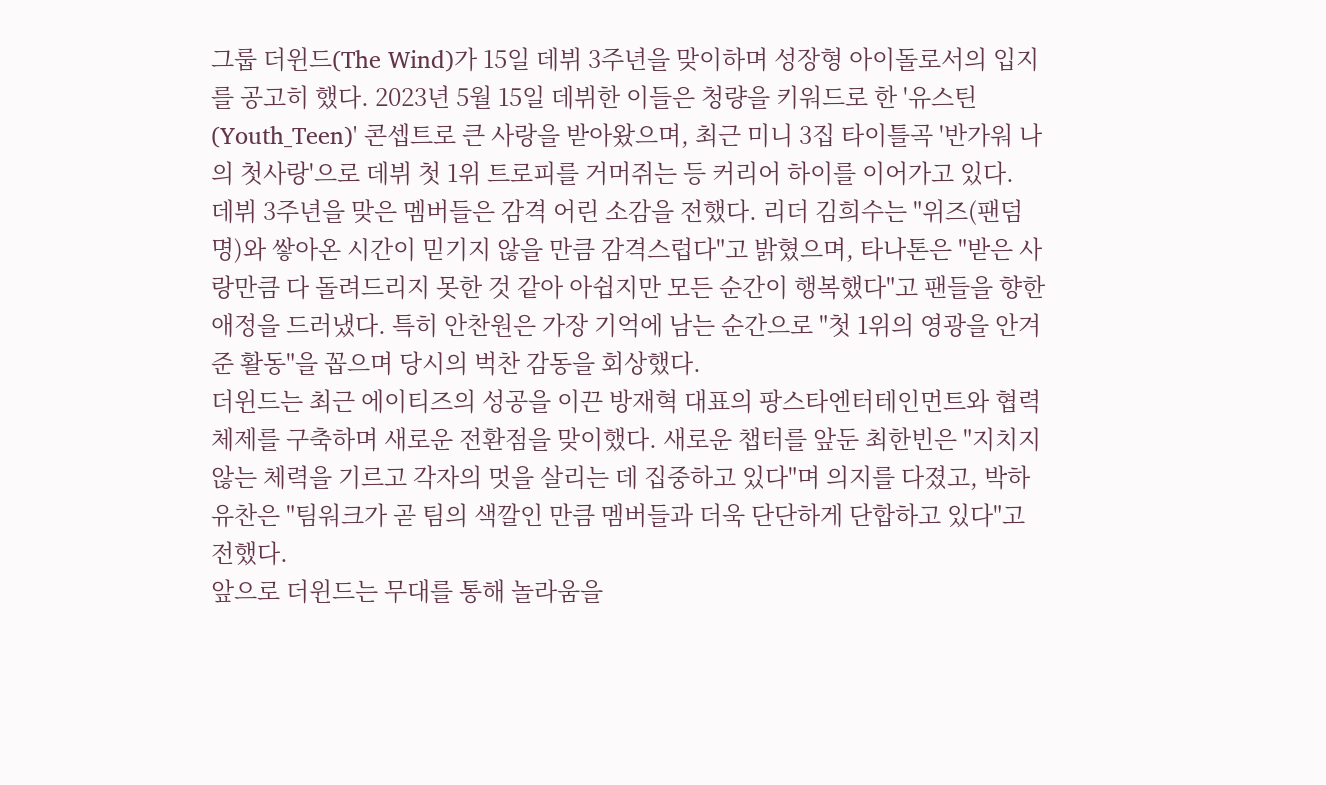그룹 더윈드(The Wind)가 15일 데뷔 3주년을 맞이하며 성장형 아이돌로서의 입지를 공고히 했다. 2023년 5월 15일 데뷔한 이들은 청량을 키워드로 한 '유스틴(Youth_Teen)' 콘셉트로 큰 사랑을 받아왔으며, 최근 미니 3집 타이틀곡 '반가워 나의 첫사랑'으로 데뷔 첫 1위 트로피를 거머쥐는 등 커리어 하이를 이어가고 있다.
데뷔 3주년을 맞은 멤버들은 감격 어린 소감을 전했다. 리더 김희수는 "위즈(팬덤명)와 쌓아온 시간이 믿기지 않을 만큼 감격스럽다"고 밝혔으며, 타나톤은 "받은 사랑만큼 다 돌려드리지 못한 것 같아 아쉽지만 모든 순간이 행복했다"고 팬들을 향한 애정을 드러냈다. 특히 안찬원은 가장 기억에 남는 순간으로 "첫 1위의 영광을 안겨준 활동"을 꼽으며 당시의 벅찬 감동을 회상했다.
더윈드는 최근 에이티즈의 성공을 이끈 방재혁 대표의 팡스타엔터테인먼트와 협력 체제를 구축하며 새로운 전환점을 맞이했다. 새로운 챕터를 앞둔 최한빈은 "지치지 않는 체력을 기르고 각자의 멋을 살리는 데 집중하고 있다"며 의지를 다졌고, 박하유찬은 "팀워크가 곧 팀의 색깔인 만큼 멤버들과 더욱 단단하게 단합하고 있다"고 전했다.
앞으로 더윈드는 무대를 통해 놀라움을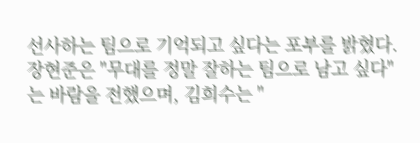선사하는 팀으로 기억되고 싶다는 포부를 밝혔다. 장현준은 "무대를 정말 잘하는 팀으로 남고 싶다"는 바람을 전했으며, 김희수는 "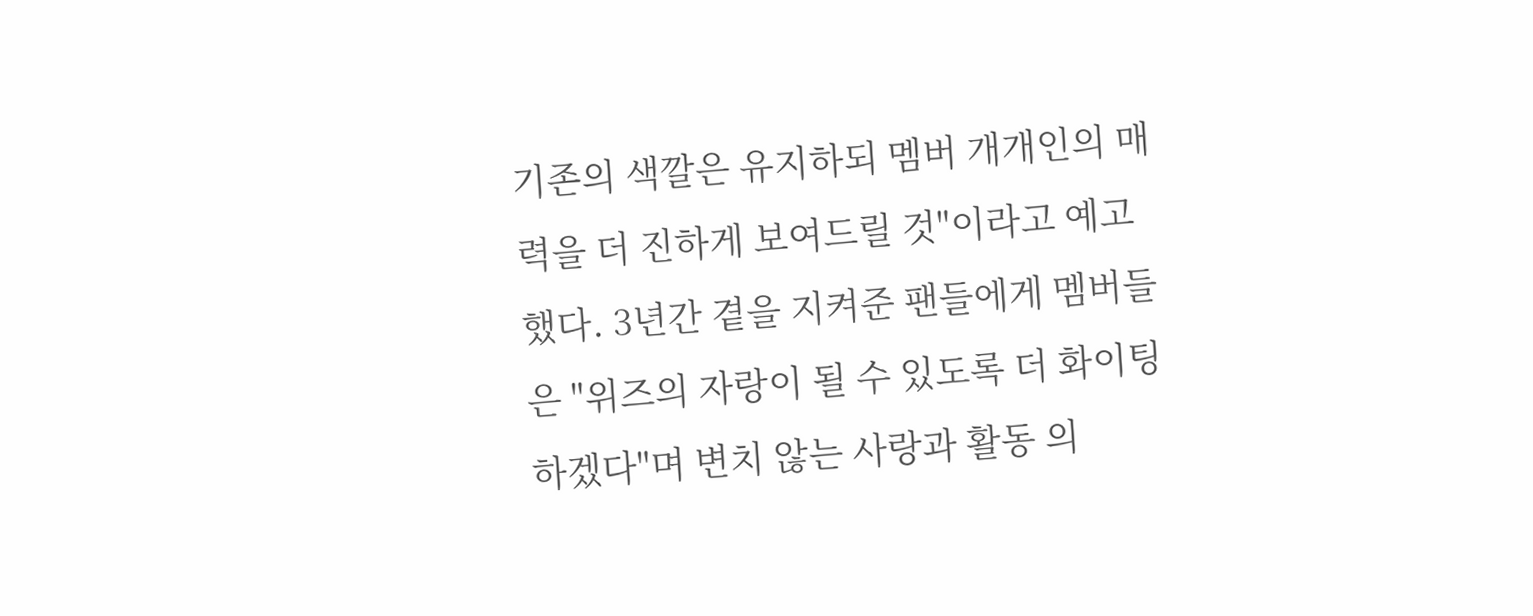기존의 색깔은 유지하되 멤버 개개인의 매력을 더 진하게 보여드릴 것"이라고 예고했다. 3년간 곁을 지켜준 팬들에게 멤버들은 "위즈의 자랑이 될 수 있도록 더 화이팅하겠다"며 변치 않는 사랑과 활동 의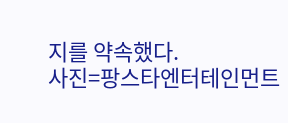지를 약속했다.
사진=팡스타엔터테인먼트